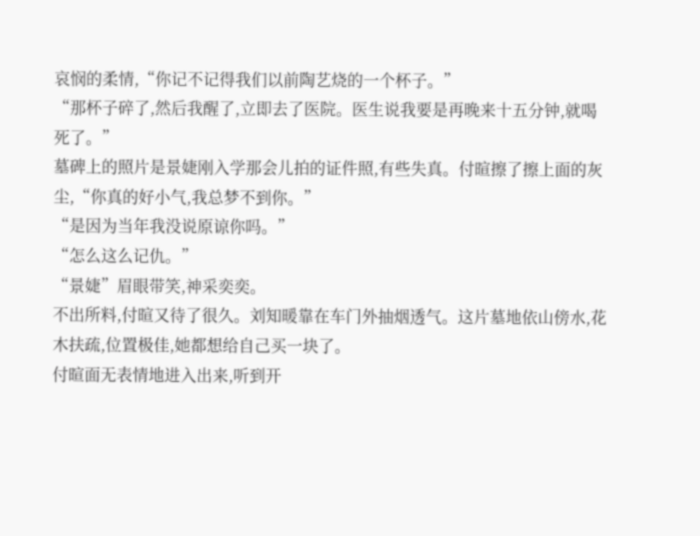哀悯的柔情,“你记不记得我们以前陶艺烧的一个杯子。”
“那杯子碎了,然后我醒了,立即去了医院。医生说我要是再晚来十五分钟,就喝死了。”
墓碑上的照片是景婕刚入学那会儿拍的证件照,有些失真。付暄擦了擦上面的灰尘,“你真的好小气,我总梦不到你。”
“是因为当年我没说原谅你吗。”
“怎么这么记仇。”
“景婕”眉眼带笑,神采奕奕。
不出所料,付暄又待了很久。刘知暖靠在车门外抽烟透气。这片墓地依山傍水,花木扶疏,位置极佳,她都想给自己买一块了。
付暄面无表情地进入出来,听到开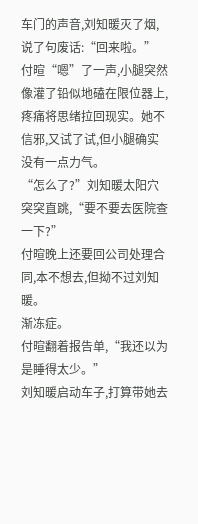车门的声音,刘知暖灭了烟,说了句废话:“回来啦。”
付暄“嗯”了一声,小腿突然像灌了铅似地磕在限位器上,疼痛将思绪拉回现实。她不信邪,又试了试,但小腿确实没有一点力气。
“怎么了?”刘知暖太阳穴突突直跳,“要不要去医院查一下?”
付暄晚上还要回公司处理合同,本不想去,但拗不过刘知暖。
渐冻症。
付暄翻着报告单,“我还以为是睡得太少。”
刘知暖启动车子,打算带她去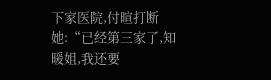下家医院,付暄打断她:“已经第三家了,知暖姐,我还要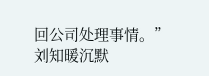回公司处理事情。”
刘知暖沉默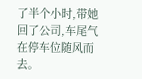了半个小时,带她回了公司,车尾气在停车位随风而去。